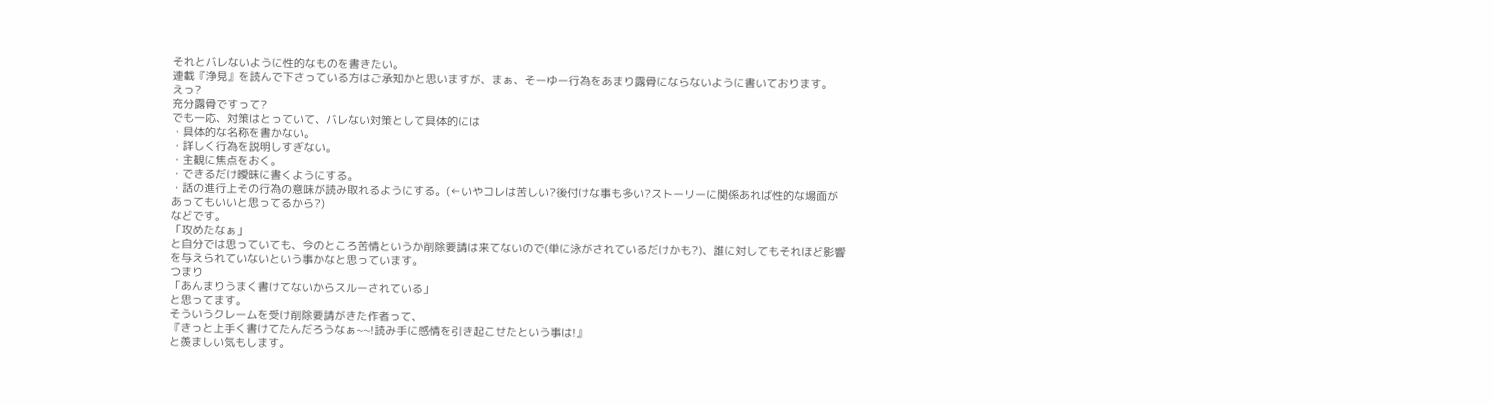それとバレないように性的なものを書きたい。
連載『浄見』を読んで下さっている方はご承知かと思いますが、まぁ、そーゆー行為をあまり露骨にならないように書いております。
えっ?
充分露骨ですって?
でも一応、対策はとっていて、バレない対策として具体的には
・具体的な名称を書かない。
・詳しく行為を説明しすぎない。
・主観に焦点をおく。
・できるだけ曖昧に書くようにする。
・話の進行上その行為の意味が読み取れるようにする。(←いやコレは苦しい?後付けな事も多い?ストーリーに関係あれば性的な場面があってもいいと思ってるから?)
などです。
「攻めたなぁ」
と自分では思っていても、今のところ苦情というか削除要請は来てないので(単に泳がされているだけかも?)、誰に対してもそれほど影響を与えられていないという事かなと思っています。
つまり
「あんまりうまく書けてないからスルーされている」
と思ってます。
そういうクレームを受け削除要請がきた作者って、
『きっと上手く書けてたんだろうなぁ~~!読み手に感情を引き起こせたという事は!』
と羨ましい気もします。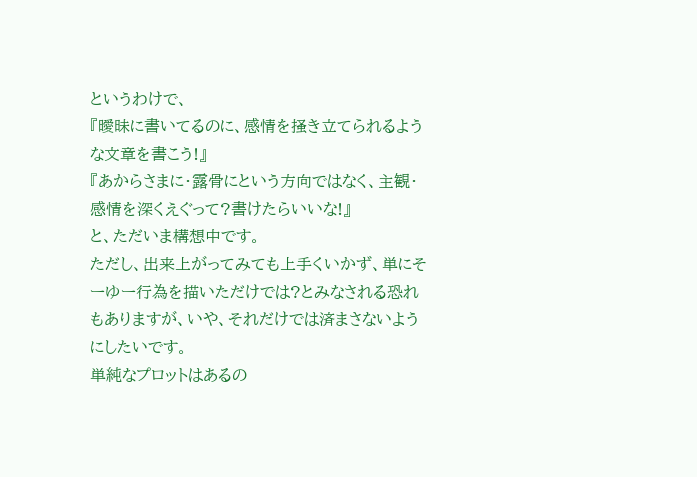というわけで、
『曖昧に書いてるのに、感情を掻き立てられるような文章を書こう!』
『あからさまに・露骨にという方向ではなく、主観・感情を深くえぐって?書けたらいいな!』
と、ただいま構想中です。
ただし、出来上がってみても上手くいかず、単にそーゆー行為を描いただけでは?とみなされる恐れもありますが、いや、それだけでは済まさないようにしたいです。
単純なプロットはあるの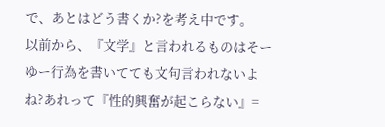で、あとはどう書くか?を考え中です。
以前から、『文学』と言われるものはそーゆー行為を書いてても文句言われないよね?あれって『性的興奮が起こらない』=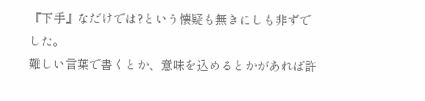『下手』なだけでは?という懐疑も無きにしも非ずでした。
難しい言葉で書くとか、意味を込めるとかがあれば許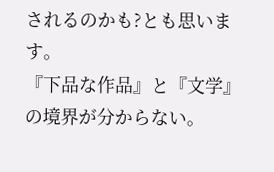されるのかも?とも思います。
『下品な作品』と『文学』の境界が分からない。